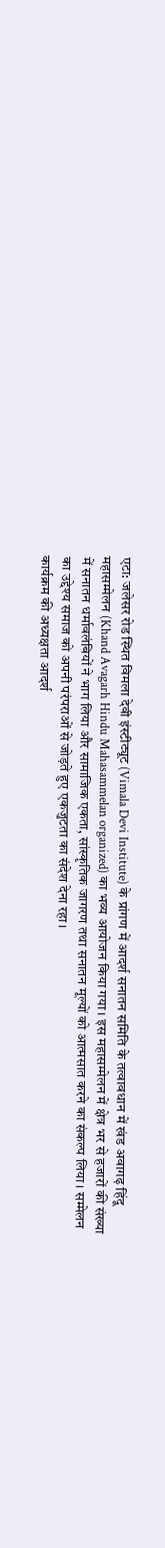एटा: जलेसर रोड स्थित विमला देवी इंस्टीट्यूट (Vimala Devi Institute) के प्रांगण में आदर्श सनातन समिति के तत्वावधान में खंड अवागढ़ हिंदू महासम्मेलन (Khand Avagarh Hindu Mahasammelan organized) का भव्य आयोजन किया गया। इस महासम्मेलन में क्षेत्र भर से हजारों की संख्या में सनातन धर्मावलंबियों ने भाग लिया और सामाजिक एकता, सांस्कृतिक जागरण तथा सनातन मूल्यों को आत्मसात करने का संकल्प लिया। सम्मेलन का उद्देश्य समाज को अपनी परंपराओं से जोड़ते हुए एकजुटता का संदेश देना रहा।
कार्यक्रम की अध्यक्षता आदर्श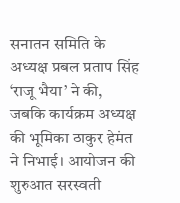सनातन समिति के अध्यक्ष प्रबल प्रताप सिंह ‘राजू भैया’ ने की, जबकि कार्यक्रम अध्यक्ष की भूमिका ठाकुर हेमंत ने निभाई। आयोजन की शुरुआत सरस्वती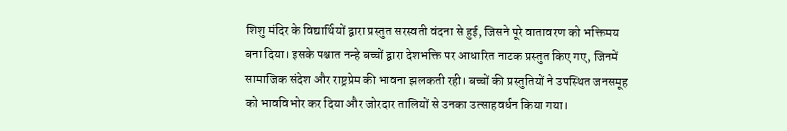शिशु मंदिर के विद्यार्थियों द्वारा प्रस्तुत सरस्वती वंदना से हुई, जिसने पूरे वातावरण को भक्तिमय बना दिया। इसके पश्चात नन्हे बच्चों द्वारा देशभक्ति पर आधारित नाटक प्रस्तुत किए गए, जिनमें सामाजिक संदेश और राष्ट्रप्रेम की भावना झलकती रही। बच्चों की प्रस्तुतियों ने उपस्थित जनसमूह को भावविभोर कर दिया और जोरदार तालियों से उनका उत्साहवर्धन किया गया।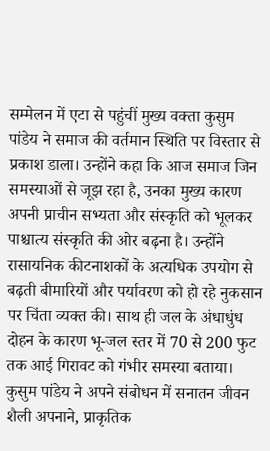सम्मेलन में एटा से पहुंचीं मुख्य वक्ता कुसुम पांडेय ने समाज की वर्तमान स्थिति पर विस्तार से प्रकाश डाला। उन्होंने कहा कि आज समाज जिन समस्याओं से जूझ रहा है, उनका मुख्य कारण अपनी प्राचीन सभ्यता और संस्कृति को भूलकर पाश्चात्य संस्कृति की ओर बढ़ना है। उन्होंने रासायनिक कीटनाशकों के अत्यधिक उपयोग से बढ़ती बीमारियों और पर्यावरण को हो रहे नुकसान पर चिंता व्यक्त की। साथ ही जल के अंधाधुंध दोहन के कारण भू-जल स्तर में 70 से 200 फुट तक आई गिरावट को गंभीर समस्या बताया।
कुसुम पांडेय ने अपने संबोधन में सनातन जीवन शैली अपनाने, प्राकृतिक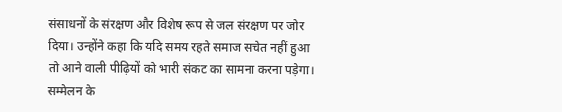संसाधनों के संरक्षण और विशेष रूप से जल संरक्षण पर जोर दिया। उन्होंने कहा कि यदि समय रहते समाज सचेत नहीं हुआ तो आने वाली पीढ़ियों को भारी संकट का सामना करना पड़ेगा। सम्मेलन के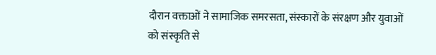दौरान वक्ताओं ने सामाजिक समरसता, संस्कारों के संरक्षण और युवाओं को संस्कृति से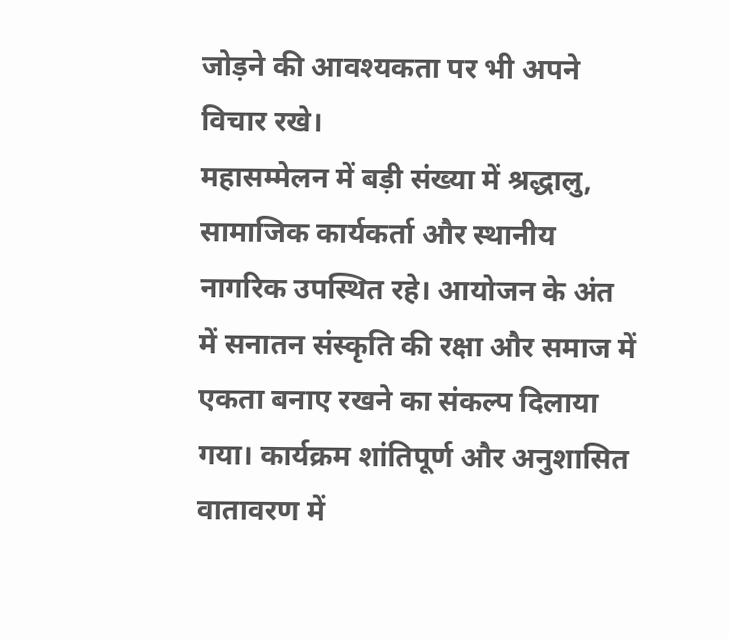जोड़ने की आवश्यकता पर भी अपने विचार रखे।
महासम्मेलन में बड़ी संख्या में श्रद्धालु, सामाजिक कार्यकर्ता और स्थानीय नागरिक उपस्थित रहे। आयोजन के अंत में सनातन संस्कृति की रक्षा और समाज में एकता बनाए रखने का संकल्प दिलाया गया। कार्यक्रम शांतिपूर्ण और अनुशासित वातावरण में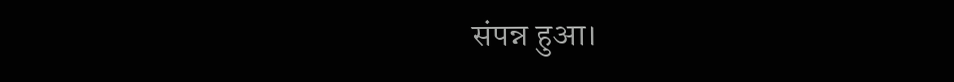संपन्न हुआ।